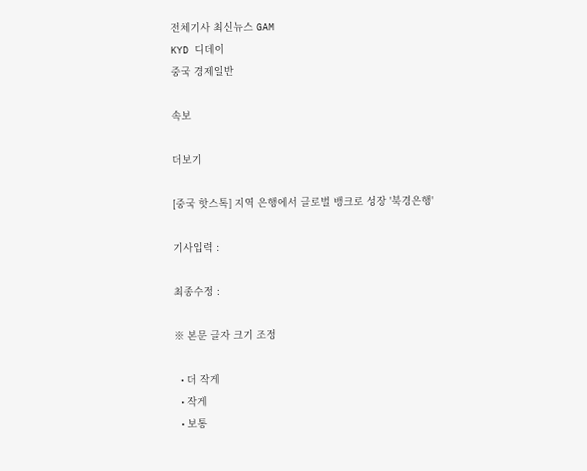전체기사 최신뉴스 GAM
KYD 디데이
중국 경제일반

속보

더보기

[중국 핫스톡] 지역 은행에서 글로벌 뱅크로 성장 '북경은행'

기사입력 :

최종수정 :

※ 본문 글자 크기 조정

  • 더 작게
  • 작게
  • 보통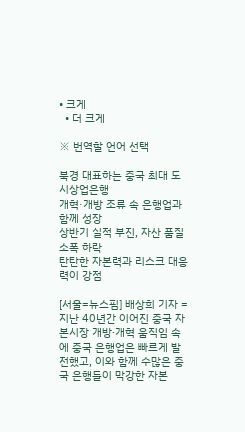• 크게
  • 더 크게

※ 번역할 언어 선택

북경 대표하는 중국 최대 도시상업은행
개혁·개방 조류 속 은행업과 함께 성장
상반기 실적 부진, 자산 품질 소폭 하락
탄탄한 자본력과 리스크 대응력이 강점

[서울=뉴스핌] 배상희 기자 = 지난 40년간 이어진 중국 자본시장 개방∙개혁 움직임 속에 중국 은행업은 빠르게 발전했고, 이와 함께 수많은 중국 은행들이 막강한 자본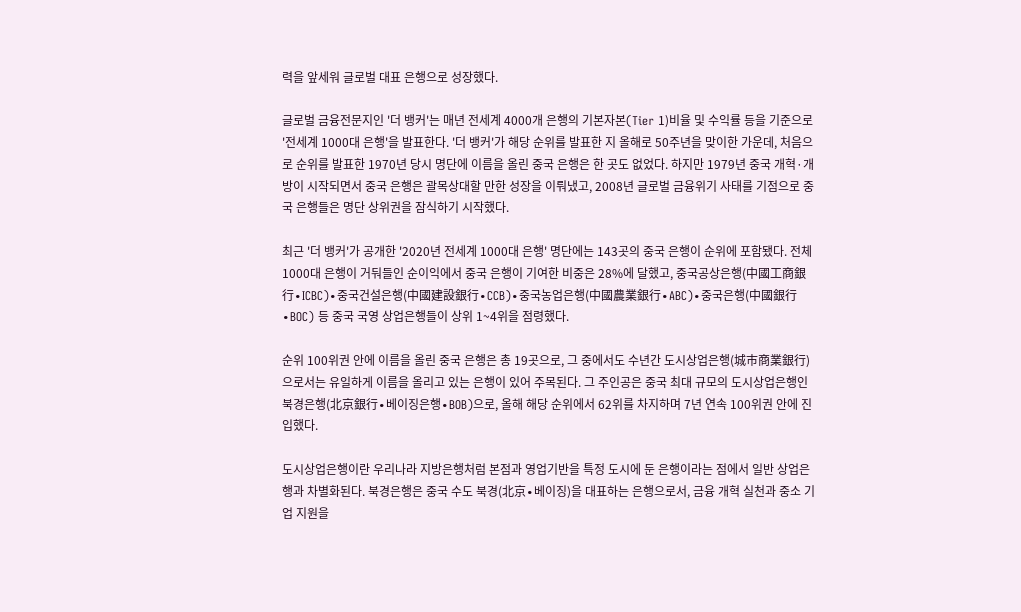력을 앞세워 글로벌 대표 은행으로 성장했다.

글로벌 금융전문지인 '더 뱅커'는 매년 전세계 4000개 은행의 기본자본(Tier 1)비율 및 수익률 등을 기준으로 '전세계 1000대 은행'을 발표한다. '더 뱅커'가 해당 순위를 발표한 지 올해로 50주년을 맞이한 가운데, 처음으로 순위를 발표한 1970년 당시 명단에 이름을 올린 중국 은행은 한 곳도 없었다. 하지만 1979년 중국 개혁·개방이 시작되면서 중국 은행은 괄목상대할 만한 성장을 이뤄냈고, 2008년 글로벌 금융위기 사태를 기점으로 중국 은행들은 명단 상위권을 잠식하기 시작했다.

최근 '더 뱅커'가 공개한 '2020년 전세계 1000대 은행' 명단에는 143곳의 중국 은행이 순위에 포함됐다. 전체 1000대 은행이 거둬들인 순이익에서 중국 은행이 기여한 비중은 28%에 달했고, 중국공상은행(中國工商銀行∙ICBC)∙중국건설은행(中國建設銀行∙CCB)∙중국농업은행(中國農業銀行∙ABC)∙중국은행(中國銀行∙BOC) 등 중국 국영 상업은행들이 상위 1~4위을 점령했다.

순위 100위권 안에 이름을 올린 중국 은행은 총 19곳으로, 그 중에서도 수년간 도시상업은행(城市商業銀行)으로서는 유일하게 이름을 올리고 있는 은행이 있어 주목된다. 그 주인공은 중국 최대 규모의 도시상업은행인 북경은행(北京銀行∙베이징은행∙BOB)으로, 올해 해당 순위에서 62위를 차지하며 7년 연속 100위권 안에 진입했다.

도시상업은행이란 우리나라 지방은행처럼 본점과 영업기반을 특정 도시에 둔 은행이라는 점에서 일반 상업은행과 차별화된다. 북경은행은 중국 수도 북경(北京∙베이징)을 대표하는 은행으로서, 금융 개혁 실천과 중소 기업 지원을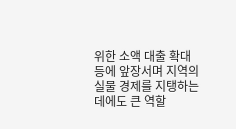위한 소액 대출 확대 등에 앞장서며 지역의 실물 경제를 지탱하는 데에도 큰 역할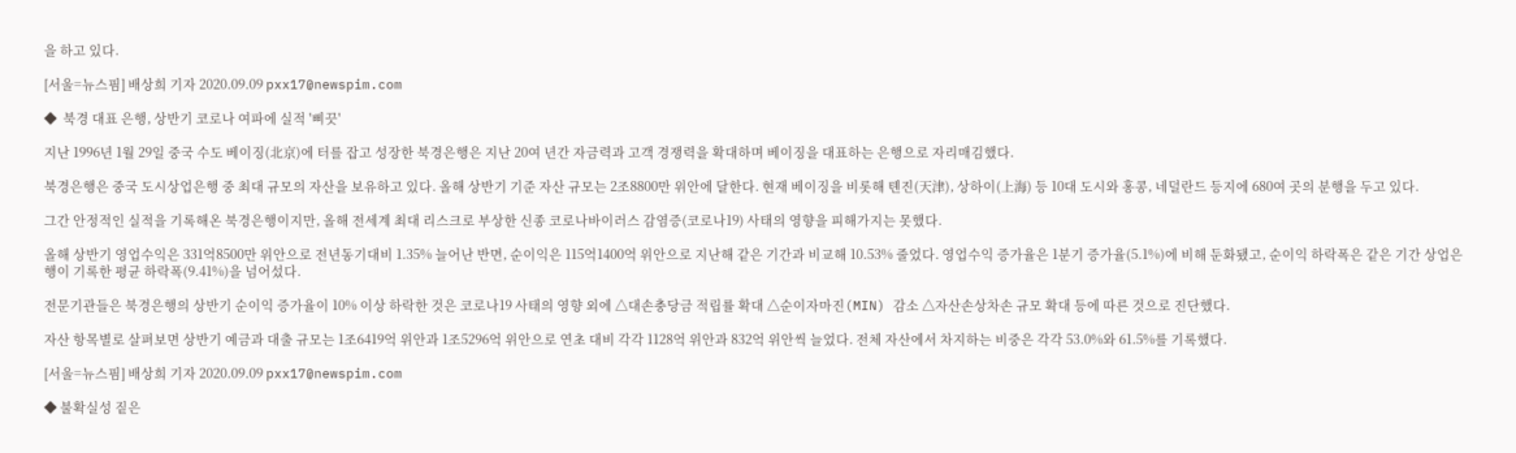을 하고 있다.

[서울=뉴스핌] 배상희 기자 2020.09.09 pxx17@newspim.com

◆  북경 대표 은행, 상반기 코로나 여파에 실적 '삐끗'

지난 1996년 1월 29일 중국 수도 베이징(北京)에 터를 잡고 성장한 북경은행은 지난 20여 년간 자금력과 고객 경쟁력을 확대하며 베이징을 대표하는 은행으로 자리매김했다.

북경은행은 중국 도시상업은행 중 최대 규모의 자산을 보유하고 있다. 올해 상반기 기준 자산 규모는 2조8800만 위안에 달한다. 현재 베이징을 비롯해 톈진(天津), 상하이(上海) 등 10대 도시와 홍콩, 네덜란드 등지에 680여 곳의 분행을 두고 있다.

그간 안정적인 실적을 기록해온 북경은행이지만, 올해 전세계 최대 리스크로 부상한 신종 코로나바이러스 감염증(코로나19) 사태의 영향을 피해가지는 못했다.

올해 상반기 영업수익은 331억8500만 위안으로 전년동기대비 1.35% 늘어난 반면, 순이익은 115억1400억 위안으로 지난해 같은 기간과 비교해 10.53% 줄었다. 영업수익 증가율은 1분기 증가율(5.1%)에 비해 둔화됐고, 순이익 하락폭은 같은 기간 상업은행이 기록한 평균 하락폭(9.41%)을 넘어섰다.

전문기관들은 북경은행의 상반기 순이익 증가율이 10% 이상 하락한 것은 코로나19 사태의 영향 외에 △대손충당금 적립률 확대 △순이자마진(MIN) 감소 △자산손상차손 규모 확대 등에 따른 것으로 진단했다.

자산 항목별로 살펴보면 상반기 예금과 대출 규모는 1조6419억 위안과 1조5296억 위안으로 연초 대비 각각 1128억 위안과 832억 위안씩 늘었다. 전체 자산에서 차지하는 비중은 각각 53.0%와 61.5%를 기록했다.

[서울=뉴스핌] 배상희 기자 2020.09.09 pxx17@newspim.com

◆ 불확실성 짙은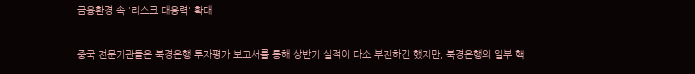금융환경 속 '리스크 대응력' 확대

중국 전문기관들은 북경은행 투자평가 보고서를 통해 상반기 실적이 다소 부진하긴 했지만, 북경은행의 일부 핵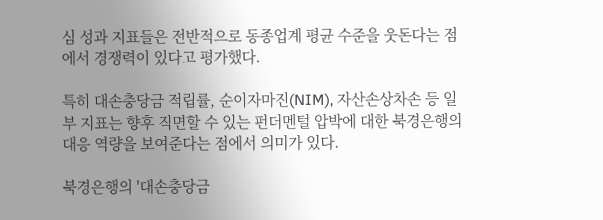심 성과 지표들은 전반적으로 동종업계 평균 수준을 웃돈다는 점에서 경쟁력이 있다고 평가했다.

특히 대손충당금 적립률, 순이자마진(NIM), 자산손상차손 등 일부 지표는 향후 직면할 수 있는 펀더멘털 압박에 대한 북경은행의 대응 역량을 보여준다는 점에서 의미가 있다.

북경은행의 '대손충당금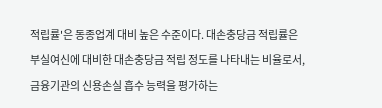적립률'은 동종업계 대비 높은 수준이다. 대손충당금 적립률은 부실여신에 대비한 대손충당금 적립 정도를 나타내는 비율로서, 금융기관의 신용손실 흡수 능력을 평가하는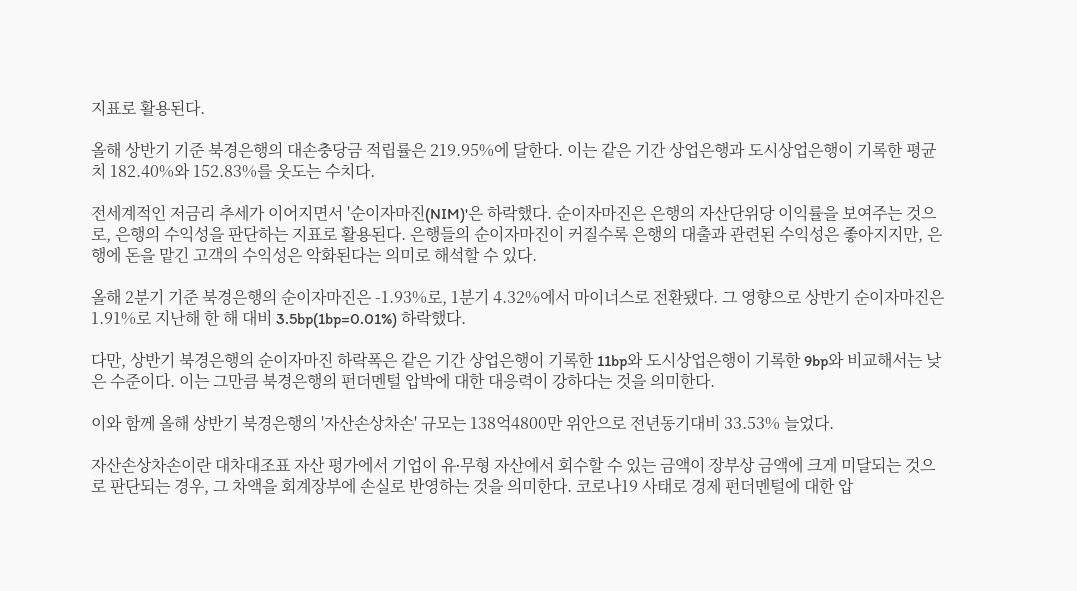지표로 활용된다.

올해 상반기 기준 북경은행의 대손충당금 적립률은 219.95%에 달한다. 이는 같은 기간 상업은행과 도시상업은행이 기록한 평균치 182.40%와 152.83%를 웃도는 수치다.

전세계적인 저금리 추세가 이어지면서 '순이자마진(NIM)'은 하락했다. 순이자마진은 은행의 자산단위당 이익률을 보여주는 것으로, 은행의 수익성을 판단하는 지표로 활용된다. 은행들의 순이자마진이 커질수록 은행의 대출과 관련된 수익성은 좋아지지만, 은행에 돈을 맡긴 고객의 수익성은 악화된다는 의미로 해석할 수 있다.

올해 2분기 기준 북경은행의 순이자마진은 -1.93%로, 1분기 4.32%에서 마이너스로 전환됐다. 그 영향으로 상반기 순이자마진은 1.91%로 지난해 한 해 대비 3.5bp(1bp=0.01%) 하락했다.

다만, 상반기 북경은행의 순이자마진 하락폭은 같은 기간 상업은행이 기록한 11bp와 도시상업은행이 기록한 9bp와 비교해서는 낮은 수준이다. 이는 그만큼 북경은행의 펀더멘털 압박에 대한 대응력이 강하다는 것을 의미한다.

이와 함께 올해 상반기 북경은행의 '자산손상차손' 규모는 138억4800만 위안으로 전년동기대비 33.53% 늘었다.

자산손상차손이란 대차대조표 자산 평가에서 기업이 유∙무형 자산에서 회수할 수 있는 금액이 장부상 금액에 크게 미달되는 것으로 판단되는 경우, 그 차액을 회계장부에 손실로 반영하는 것을 의미한다. 코로나19 사태로 경제 펀더멘털에 대한 압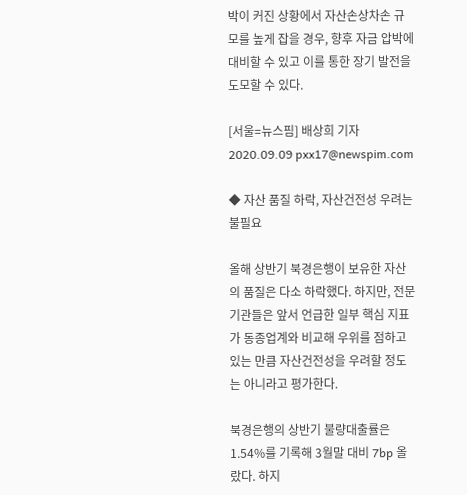박이 커진 상황에서 자산손상차손 규모를 높게 잡을 경우, 향후 자금 압박에 대비할 수 있고 이를 통한 장기 발전을 도모할 수 있다.

[서울=뉴스핌] 배상희 기자 2020.09.09 pxx17@newspim.com

◆ 자산 품질 하락, 자산건전성 우려는 불필요

올해 상반기 북경은행이 보유한 자산의 품질은 다소 하락했다. 하지만, 전문기관들은 앞서 언급한 일부 핵심 지표가 동종업계와 비교해 우위를 점하고 있는 만큼 자산건전성을 우려할 정도는 아니라고 평가한다.

북경은행의 상반기 불량대출률은 1.54%를 기록해 3월말 대비 7bp 올랐다. 하지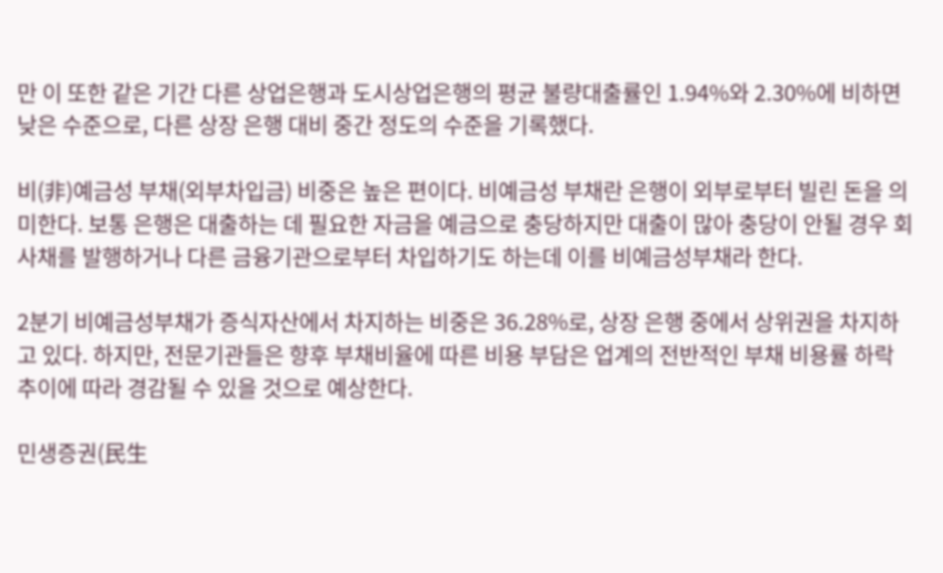만 이 또한 같은 기간 다른 상업은행과 도시상업은행의 평균 불량대출률인 1.94%와 2.30%에 비하면 낮은 수준으로, 다른 상장 은행 대비 중간 정도의 수준을 기록했다.

비(非)예금성 부채(외부차입금) 비중은 높은 편이다. 비예금성 부채란 은행이 외부로부터 빌린 돈을 의미한다. 보통 은행은 대출하는 데 필요한 자금을 예금으로 충당하지만 대출이 많아 충당이 안될 경우 회사채를 발행하거나 다른 금융기관으로부터 차입하기도 하는데 이를 비예금성부채라 한다.

2분기 비예금성부채가 증식자산에서 차지하는 비중은 36.28%로, 상장 은행 중에서 상위권을 차지하고 있다. 하지만, 전문기관들은 향후 부채비율에 따른 비용 부담은 업계의 전반적인 부채 비용률 하락 추이에 따라 경감될 수 있을 것으로 예상한다.

민생증권(民生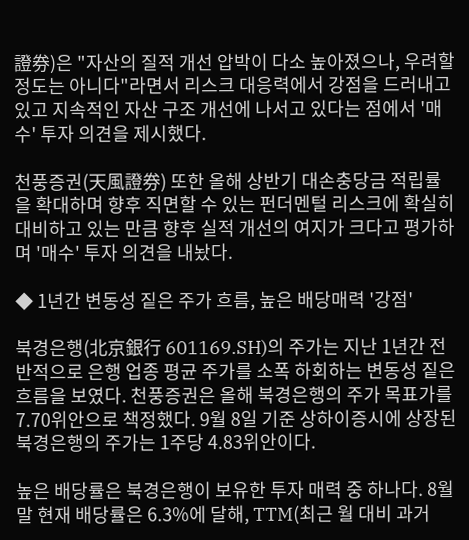證券)은 "자산의 질적 개선 압박이 다소 높아졌으나, 우려할 정도는 아니다"라면서 리스크 대응력에서 강점을 드러내고 있고 지속적인 자산 구조 개선에 나서고 있다는 점에서 '매수' 투자 의견을 제시했다.

천풍증권(天風證券) 또한 올해 상반기 대손충당금 적립률을 확대하며 향후 직면할 수 있는 펀더멘털 리스크에 확실히 대비하고 있는 만큼 향후 실적 개선의 여지가 크다고 평가하며 '매수' 투자 의견을 내놨다.

◆ 1년간 변동성 짙은 주가 흐름, 높은 배당매력 '강점'

북경은행(北京銀行 601169.SH)의 주가는 지난 1년간 전반적으로 은행 업종 평균 주가를 소폭 하회하는 변동성 짙은 흐름을 보였다. 천풍증권은 올해 북경은행의 주가 목표가를 7.70위안으로 책정했다. 9월 8일 기준 상하이증시에 상장된 북경은행의 주가는 1주당 4.83위안이다.

높은 배당률은 북경은행이 보유한 투자 매력 중 하나다. 8월 말 현재 배당률은 6.3%에 달해, TTM(최근 월 대비 과거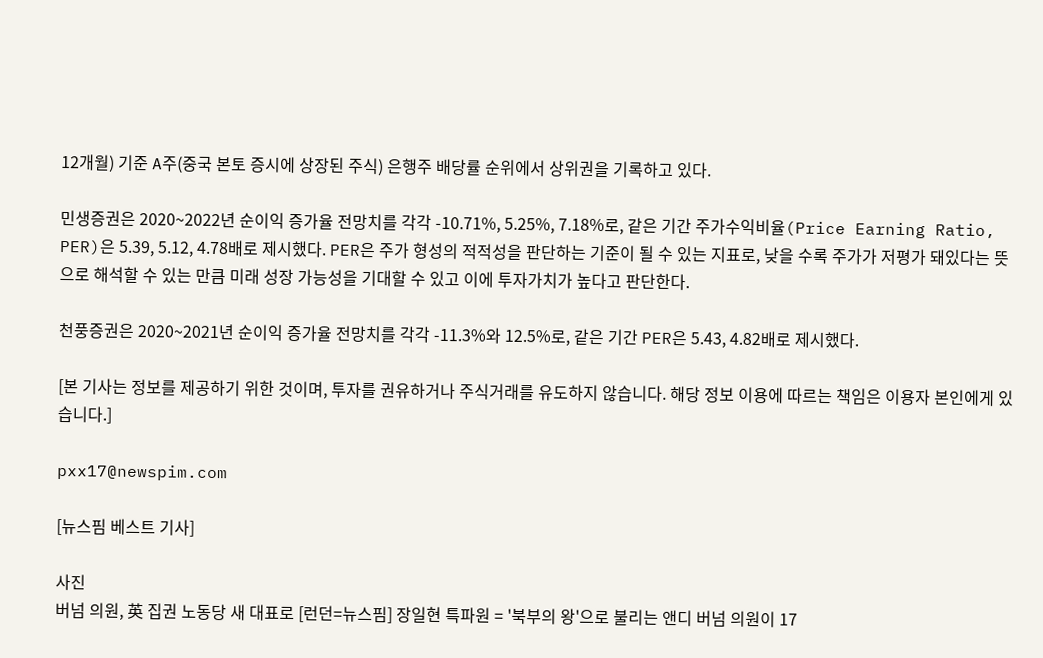12개월) 기준 A주(중국 본토 증시에 상장된 주식) 은행주 배당률 순위에서 상위권을 기록하고 있다.

민생증권은 2020~2022년 순이익 증가율 전망치를 각각 -10.71%, 5.25%, 7.18%로, 같은 기간 주가수익비율(Price Earning Ratio, PER)은 5.39, 5.12, 4.78배로 제시했다. PER은 주가 형성의 적적성을 판단하는 기준이 될 수 있는 지표로, 낮을 수록 주가가 저평가 돼있다는 뜻으로 해석할 수 있는 만큼 미래 성장 가능성을 기대할 수 있고 이에 투자가치가 높다고 판단한다.

천풍증권은 2020~2021년 순이익 증가율 전망치를 각각 -11.3%와 12.5%로, 같은 기간 PER은 5.43, 4.82배로 제시했다.

[본 기사는 정보를 제공하기 위한 것이며, 투자를 권유하거나 주식거래를 유도하지 않습니다. 해당 정보 이용에 따르는 책임은 이용자 본인에게 있습니다.]

pxx17@newspim.com

[뉴스핌 베스트 기사]

사진
버넘 의원, 英 집권 노동당 새 대표로 [런던=뉴스핌] 장일현 특파원 = '북부의 왕'으로 불리는 앤디 버넘 의원이 17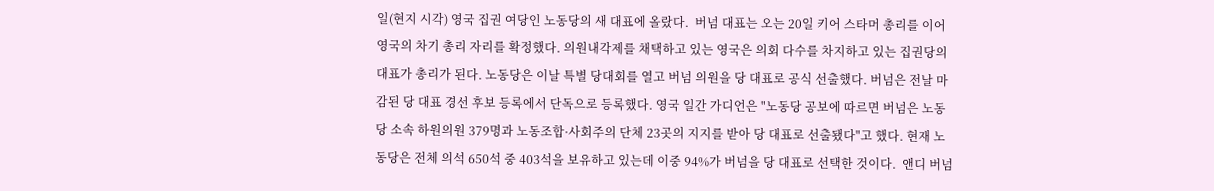일(현지 시각) 영국 집권 여당인 노동당의 새 대표에 올랐다.  버넘 대표는 오는 20일 키어 스타머 총리를 이어 영국의 차기 총리 자리를 확정했다. 의원내각제를 채택하고 있는 영국은 의회 다수를 차지하고 있는 집권당의 대표가 총리가 된다. 노동당은 이날 특별 당대회를 열고 버넘 의원을 당 대표로 공식 선출했다. 버넘은 전날 마감된 당 대표 경선 후보 등록에서 단독으로 등록했다. 영국 일간 가디언은 "노동당 공보에 따르면 버넘은 노동당 소속 하원의원 379명과 노동조합·사회주의 단체 23곳의 지지를 받아 당 대표로 선출됐다"고 했다. 현재 노동당은 전체 의석 650석 중 403석을 보유하고 있는데 이중 94%가 버넘을 당 대표로 선택한 것이다.  앤디 버넘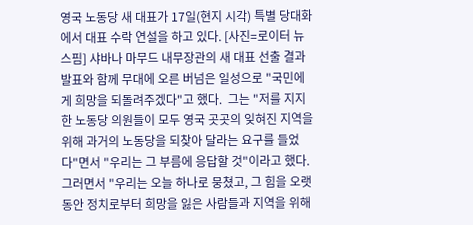영국 노동당 새 대표가 17일(현지 시각) 특별 당대화에서 대표 수락 연설을 하고 있다. [사진=로이터 뉴스핌] 샤바나 마무드 내무장관의 새 대표 선출 결과 발표와 함께 무대에 오른 버넘은 일성으로 "국민에게 희망을 되돌려주겠다"고 했다.  그는 "저를 지지한 노동당 의원들이 모두 영국 곳곳의 잊혀진 지역을 위해 과거의 노동당을 되찾아 달라는 요구를 들었다"면서 "우리는 그 부름에 응답할 것"이라고 했다. 그러면서 "우리는 오늘 하나로 뭉쳤고, 그 힘을 오랫동안 정치로부터 희망을 잃은 사람들과 지역을 위해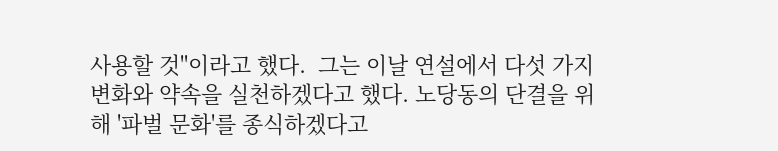사용할 것"이라고 했다.  그는 이날 연설에서 다섯 가지 변화와 약속을 실천하겠다고 했다. 노당동의 단결을 위해 '파벌 문화'를 종식하겠다고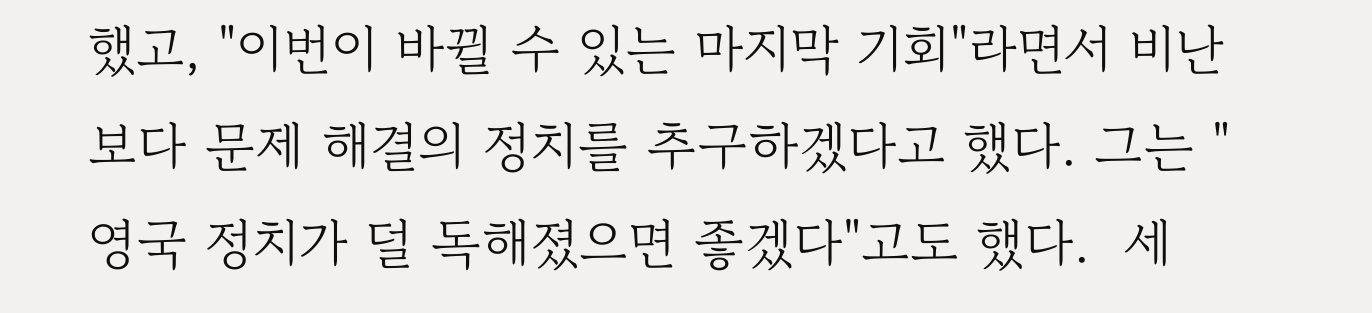했고, "이번이 바뀔 수 있는 마지막 기회"라면서 비난보다 문제 해결의 정치를 추구하겠다고 했다. 그는 "영국 정치가 덜 독해졌으면 좋겠다"고도 했다.  세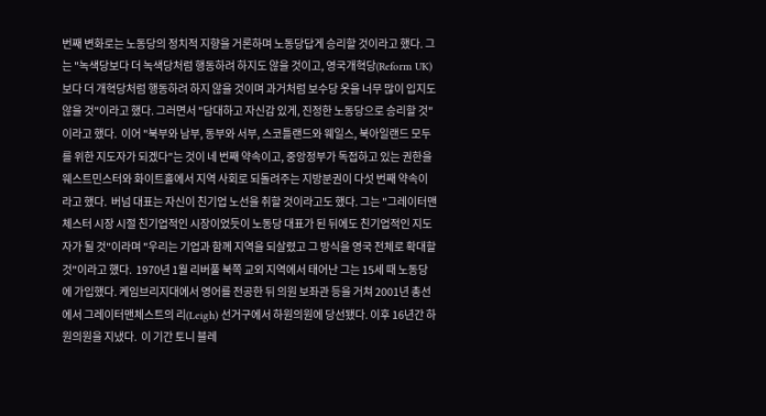번째 변화로는 노동당의 정치적 지향을 거론하며 노동당답게 승리할 것이라고 했다. 그는 "녹색당보다 더 녹색당처럼 행동하려 하지도 않을 것이고, 영국개혁당(Reform UK)보다 더 개혁당처럼 행동하려 하지 않을 것이며 과거처럼 보수당 옷을 너무 많이 입지도 않을 것"이라고 했다. 그러면서 "담대하고 자신감 있게, 진정한 노동당으로 승리할 것"이라고 했다.  이어 "북부와 남부, 동부와 서부, 스코틀랜드와 웨일스, 북아일랜드 모두를 위한 지도자가 되겠다"는 것이 네 번째 약속이고, 중앙정부가 독접하고 있는 권한을 웨스트민스터와 화이트홀에서 지역 사회로 되돌려주는 지방분권이 다섯 번째 약속이라고 했다.  버넘 대표는 자신이 친기업 노선을 취할 것이라고도 했다. 그는 "그레이터맨체스터 시장 시절 친기업적인 시장이었듯이 노동당 대표가 된 뒤에도 친기업적인 지도자가 될 것"이라며 "우리는 기업과 함께 지역을 되살렸고 그 방식을 영국 전체로 확대할 것"이라고 했다.  1970년 1월 리버풀 북쪽 교외 지역에서 태어난 그는 15세 때 노동당에 가입했다. 케임브리지대에서 영어를 전공한 뒤 의원 보좌관 등을 거쳐 2001년 총선에서 그레이터맨체스트의 리(Leigh) 선거구에서 하원의원에 당선됐다. 이후 16년간 하원의원을 지냈다.  이 기간 토니 블레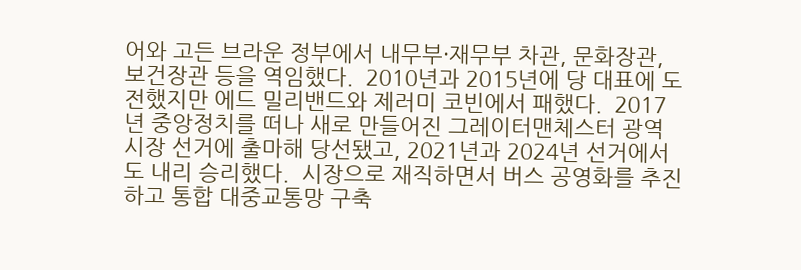어와 고든 브라운 정부에서 내무부·재무부 차관, 문화장관, 보건장관 등을 역임했다.  2010년과 2015년에 당 대표에 도전했지만 에드 밀리밴드와 제러미 코빈에서 패했다.  2017년 중앙정치를 떠나 새로 만들어진 그레이터맨체스터 광역시장 선거에 출마해 당선됐고, 2021년과 2024년 선거에서도 내리 승리했다.  시장으로 재직하면서 버스 공영화를 추진하고 통합 대중교통망 구축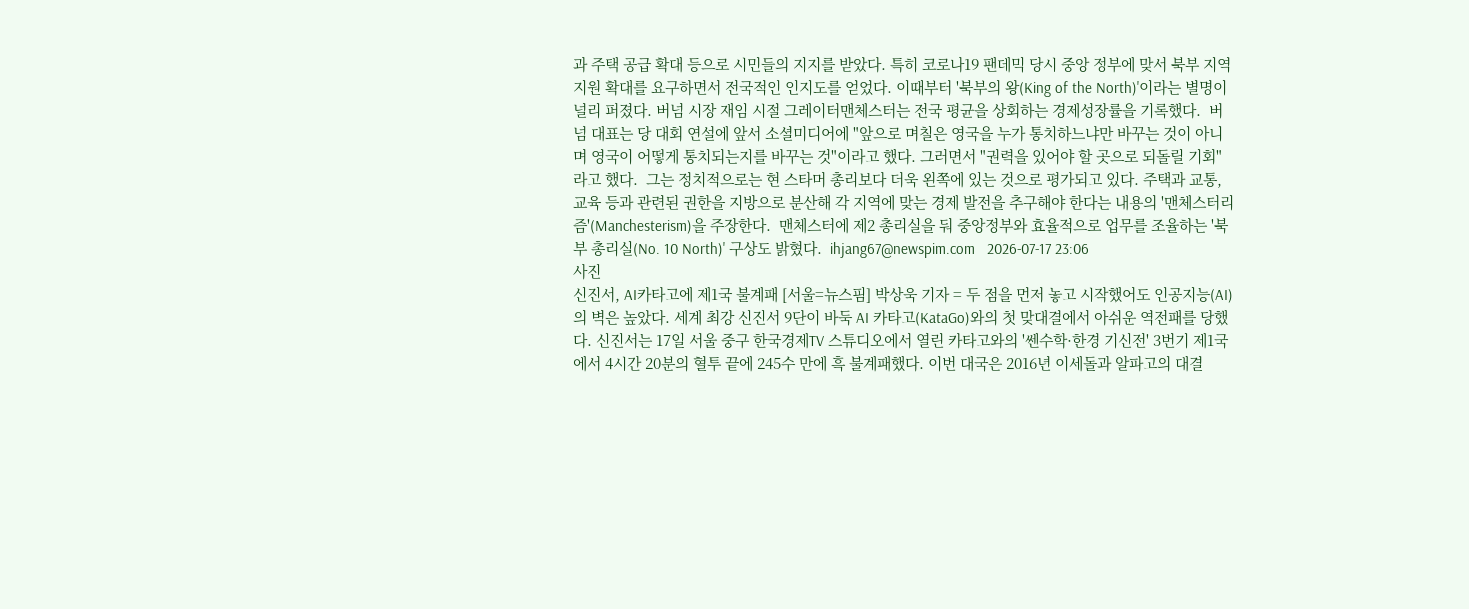과 주택 공급 확대 등으로 시민들의 지지를 받았다. 특히 코로나19 팬데믹 당시 중앙 정부에 맞서 북부 지역 지원 확대를 요구하면서 전국적인 인지도를 얻었다. 이때부터 '북부의 왕(King of the North)'이라는 별명이 널리 퍼졌다. 버넘 시장 재임 시절 그레이터맨체스터는 전국 평균을 상회하는 경제성장률을 기록했다.  버넘 대표는 당 대회 연설에 앞서 소셜미디어에 "앞으로 며칠은 영국을 누가 통치하느냐만 바꾸는 것이 아니며 영국이 어떻게 통치되는지를 바꾸는 것"이라고 했다. 그러면서 "권력을 있어야 할 곳으로 되돌릴 기회"라고 했다.  그는 정치적으로는 현 스타머 총리보다 더욱 왼쪽에 있는 것으로 평가되고 있다. 주택과 교통, 교육 등과 관련된 권한을 지방으로 분산해 각 지역에 맞는 경제 발전을 추구해야 한다는 내용의 '맨체스터리즘'(Manchesterism)을 주장한다.  맨체스터에 제2 총리실을 둬 중앙정부와 효율적으로 업무를 조율하는 '북부 총리실(No. 10 North)' 구상도 밝혔다.  ihjang67@newspim.com   2026-07-17 23:06
사진
신진서, AI카타고에 제1국 불계패 [서울=뉴스핌] 박상욱 기자 = 두 점을 먼저 놓고 시작했어도 인공지능(AI)의 벽은 높았다. 세계 최강 신진서 9단이 바둑 AI 카타고(KataGo)와의 첫 맞대결에서 아쉬운 역전패를 당했다. 신진서는 17일 서울 중구 한국경제TV 스튜디오에서 열린 카타고와의 '쎈수학·한경 기신전' 3번기 제1국에서 4시간 20분의 혈투 끝에 245수 만에 흑 불계패했다. 이번 대국은 2016년 이세돌과 알파고의 대결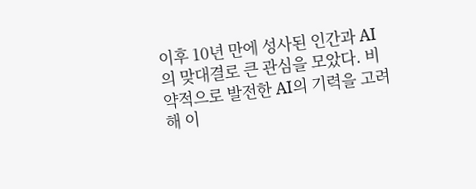이후 10년 만에 성사된 인간과 AI의 맞대결로 큰 관심을 모았다. 비약적으로 발전한 AI의 기력을 고려해 이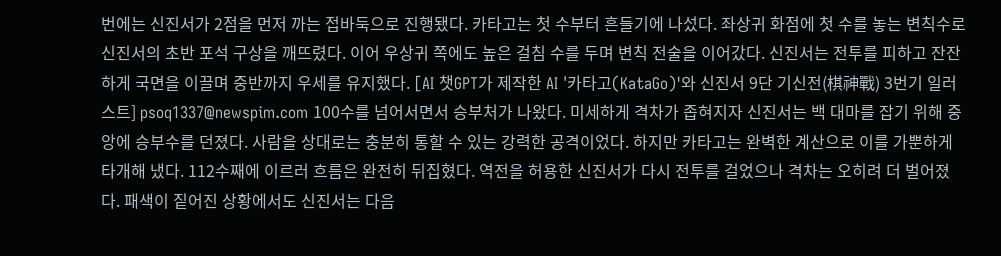번에는 신진서가 2점을 먼저 까는 접바둑으로 진행됐다. 카타고는 첫 수부터 흔들기에 나섰다. 좌상귀 화점에 첫 수를 놓는 변칙수로 신진서의 초반 포석 구상을 깨뜨렸다. 이어 우상귀 쪽에도 높은 걸침 수를 두며 변칙 전술을 이어갔다. 신진서는 전투를 피하고 잔잔하게 국면을 이끌며 중반까지 우세를 유지했다. [AI 챗GPT가 제작한 AI '카타고(KataGo)'와 신진서 9단 기신전(棋神戰) 3번기 일러스트] psoq1337@newspim.com 100수를 넘어서면서 승부처가 나왔다. 미세하게 격차가 좁혀지자 신진서는 백 대마를 잡기 위해 중앙에 승부수를 던졌다. 사람을 상대로는 충분히 통할 수 있는 강력한 공격이었다. 하지만 카타고는 완벽한 계산으로 이를 가뿐하게 타개해 냈다. 112수째에 이르러 흐름은 완전히 뒤집혔다. 역전을 허용한 신진서가 다시 전투를 걸었으나 격차는 오히려 더 벌어졌다. 패색이 짙어진 상황에서도 신진서는 다음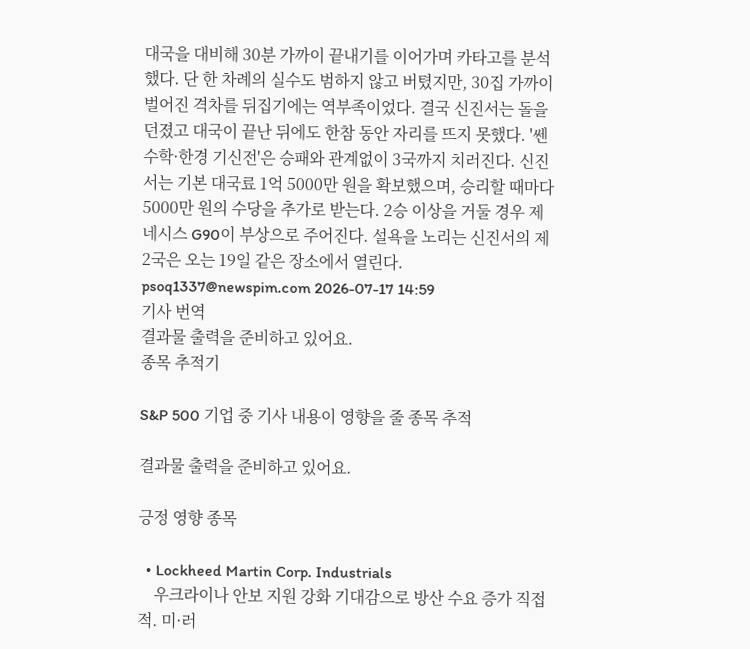대국을 대비해 30분 가까이 끝내기를 이어가며 카타고를 분석했다. 단 한 차례의 실수도 범하지 않고 버텼지만, 30집 가까이 벌어진 격차를 뒤집기에는 역부족이었다. 결국 신진서는 돌을 던졌고 대국이 끝난 뒤에도 한참 동안 자리를 뜨지 못했다. '쎈수학·한경 기신전'은 승패와 관계없이 3국까지 치러진다. 신진서는 기본 대국료 1억 5000만 원을 확보했으며, 승리할 때마다 5000만 원의 수당을 추가로 받는다. 2승 이상을 거둘 경우 제네시스 G90이 부상으로 주어진다. 설욕을 노리는 신진서의 제2국은 오는 19일 같은 장소에서 열린다. psoq1337@newspim.com 2026-07-17 14:59
기사 번역
결과물 출력을 준비하고 있어요.
종목 추적기

S&P 500 기업 중 기사 내용이 영향을 줄 종목 추적

결과물 출력을 준비하고 있어요.

긍정 영향 종목

  • Lockheed Martin Corp. Industrials
    우크라이나 안보 지원 강화 기대감으로 방산 수요 증가 직접적. 미·러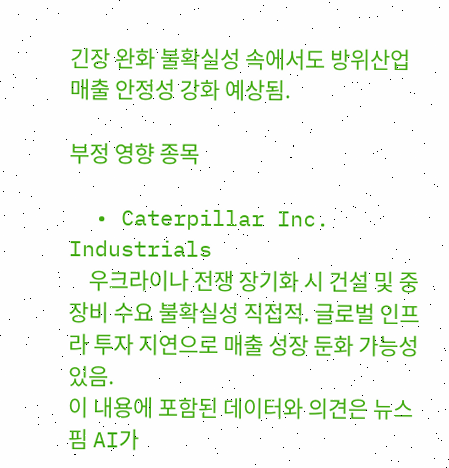긴장 완화 불확실성 속에서도 방위산업 매출 안정성 강화 예상됨.

부정 영향 종목

  • Caterpillar Inc. Industrials
    우크라이나 전쟁 장기화 시 건설 및 중장비 수요 불확실성 직접적. 글로벌 인프라 투자 지연으로 매출 성장 둔화 가능성 있음.
이 내용에 포함된 데이터와 의견은 뉴스핌 AI가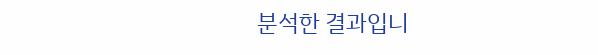분석한 결과입니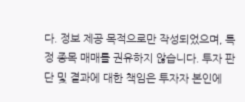다. 정보 제공 목적으로만 작성되었으며, 특정 종목 매매를 권유하지 않습니다. 투자 판단 및 결과에 대한 책임은 투자자 본인에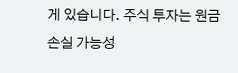게 있습니다. 주식 투자는 원금 손실 가능성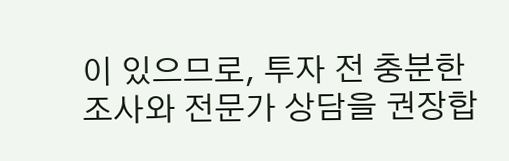이 있으므로, 투자 전 충분한 조사와 전문가 상담을 권장합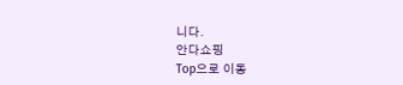니다.
안다쇼핑
Top으로 이동